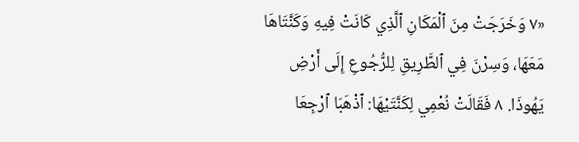«٧ وَخَرَجَتْ مِنَ ٱلْمَكَانِ ٱلَّذِي كَانَتْ فِيهِ وَكَنَّتَاهَا مَعَهَا، وَسِرْنَ فِي ٱلطَّرِيقِ لِلرُّجُوعِ إِلَى أَرْضِ يَهُوذَا. ٨ فَقَالَتْ نُعْمِي لِكَنَّتَيْهَا: ٱذْهَبَا ٱرْجِعَا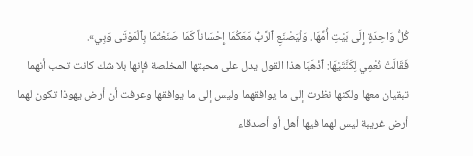كُلُّ وَاحِدَةٍ إِلَى بَيْتِ أُمِّهَا. وَلْيَصْنَعِ ٱلرَّبُّ مَعَكُمَا إِحْسَاناً كَمَا صَنَعْتُمَا بِٱلْمَوْتَى وَبِي».
فَقَالَتْ نُعْمِي لِكَنَّتَيْهَا: ٱذْهَبَا هذا القول يدل على محبتها المخلصة فإنها بلا شك كانت تحب أنهما تبقيان معها ولكنها نظرت إلى ما يوافقهما وليس إلى ما يوافقها وعرفت أن أرض يهوذا تكون لهما أرض غريبة ليس لهما فيها أهل أو أصدقاء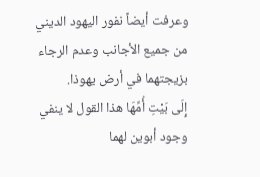وعرفت أيضاً نفور اليهود الديني من جميع الأجانب وعدم الرجاء بزيجتهما في أرض يهوذا.
إِلَى بَيْتِ أُمِّهَا هذا القول لا ينفي وجود أبوين لهما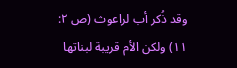وقد ذُكر أب لراعوث (ص ٢: ١١) ولكن الأم قريبة لبناتها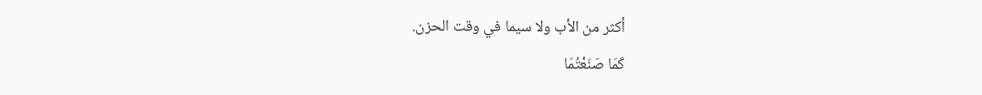أكثر من الأب ولا سيما في وقت الحزن.
كَمَا صَنَعْتُمَا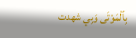بِٱلْمَوْتَى وَبِي شهدت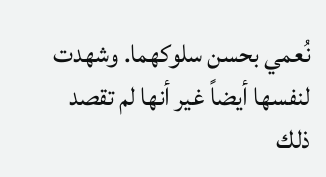نُعمي بحسن سلوكهما. وشهدت لنفسها أيضاً غير أنها لم تقصد ذلك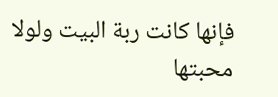فإنها كانت ربة البيت ولولا محبتها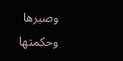وصبرها وحكمتها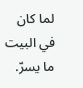لما كان في البيت ما يسرّ.